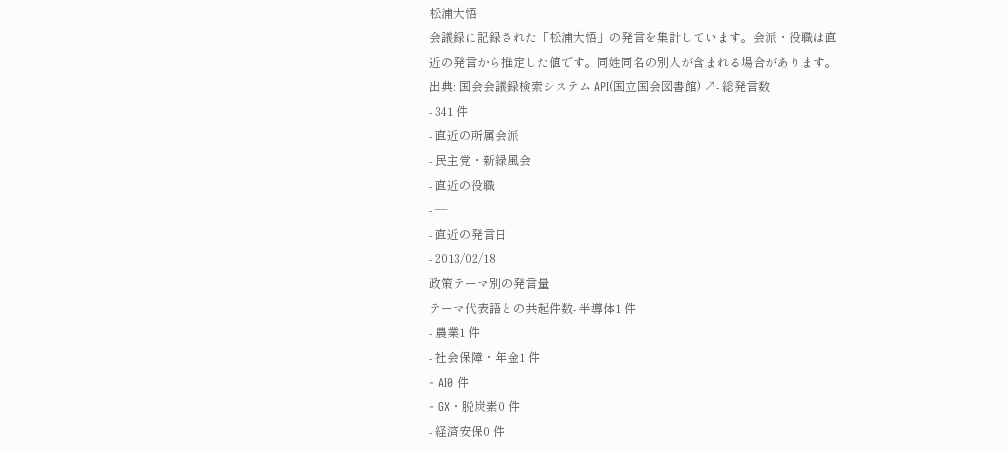松浦大悟
会議録に記録された「松浦大悟」の発言を集計しています。会派・役職は直近の発言から推定した値です。同姓同名の別人が含まれる場合があります。
出典: 国会会議録検索システム API(国立国会図書館) ↗- 総発言数
- 341 件
- 直近の所属会派
- 民主党・新緑風会
- 直近の役職
- —
- 直近の発言日
- 2013/02/18
政策テーマ別の発言量
テーマ代表語との共起件数- 半導体1 件
- 農業1 件
- 社会保障・年金1 件
- AI0 件
- GX・脱炭素0 件
- 経済安保0 件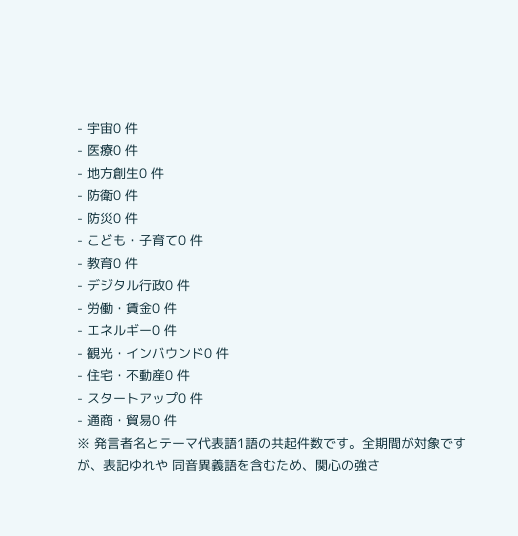- 宇宙0 件
- 医療0 件
- 地方創生0 件
- 防衛0 件
- 防災0 件
- こども・子育て0 件
- 教育0 件
- デジタル行政0 件
- 労働・賃金0 件
- エネルギー0 件
- 観光・インバウンド0 件
- 住宅・不動産0 件
- スタートアップ0 件
- 通商・貿易0 件
※ 発言者名とテーマ代表語1語の共起件数です。全期間が対象ですが、表記ゆれや 同音異義語を含むため、関心の強さ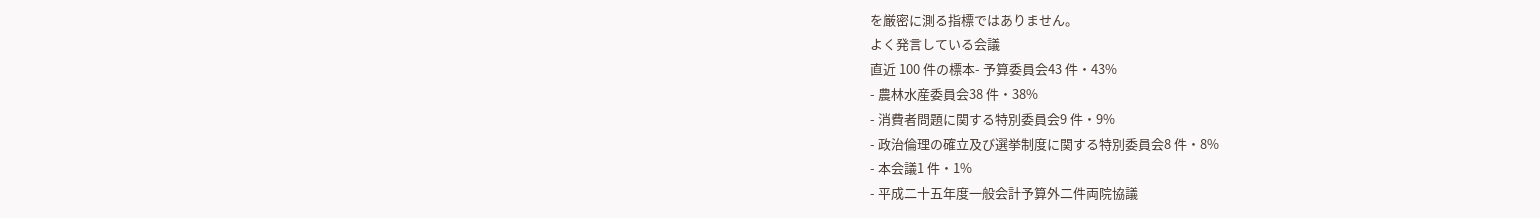を厳密に測る指標ではありません。
よく発言している会議
直近 100 件の標本- 予算委員会43 件・43%
- 農林水産委員会38 件・38%
- 消費者問題に関する特別委員会9 件・9%
- 政治倫理の確立及び選挙制度に関する特別委員会8 件・8%
- 本会議1 件・1%
- 平成二十五年度一般会計予算外二件両院協議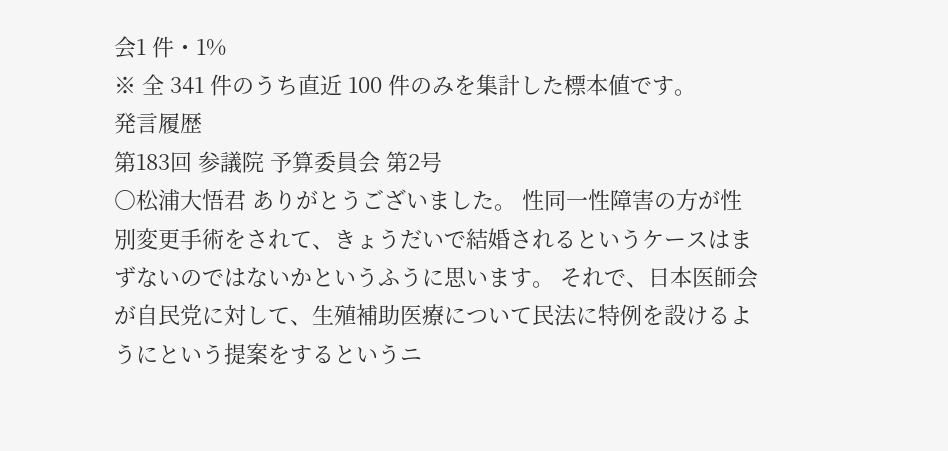会1 件・1%
※ 全 341 件のうち直近 100 件のみを集計した標本値です。
発言履歴
第183回 参議院 予算委員会 第2号
○松浦大悟君 ありがとうございました。 性同一性障害の方が性別変更手術をされて、きょうだいで結婚されるというケースはまずないのではないかというふうに思います。 それで、日本医師会が自民党に対して、生殖補助医療について民法に特例を設けるようにという提案をするというニ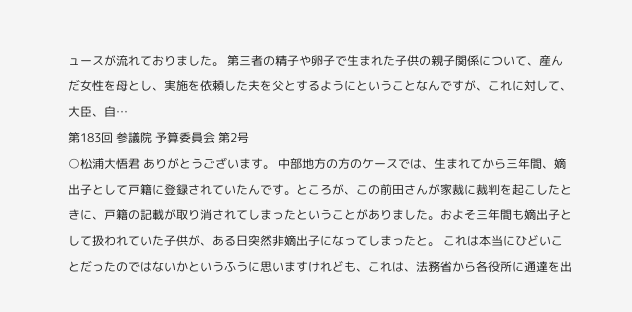ュースが流れておりました。 第三者の精子や卵子で生まれた子供の親子関係について、産んだ女性を母とし、実施を依頼した夫を父とするようにということなんですが、これに対して、大臣、自…
第183回 参議院 予算委員会 第2号
○松浦大悟君 ありがとうございます。 中部地方の方のケースでは、生まれてから三年間、嫡出子として戸籍に登録されていたんです。ところが、この前田さんが家裁に裁判を起こしたときに、戸籍の記載が取り消されてしまったということがありました。およそ三年間も嫡出子として扱われていた子供が、ある日突然非嫡出子になってしまったと。 これは本当にひどいことだったのではないかというふうに思いますけれども、これは、法務省から各役所に通達を出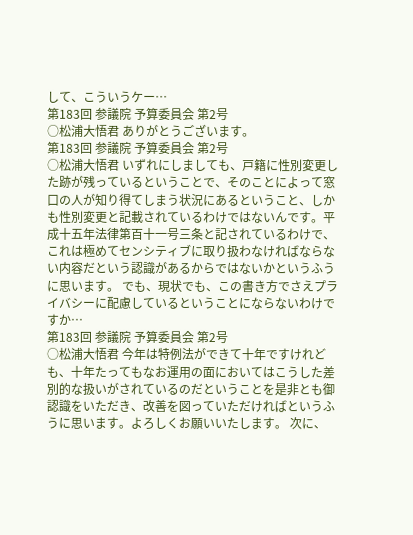して、こういうケー…
第183回 参議院 予算委員会 第2号
○松浦大悟君 ありがとうございます。
第183回 参議院 予算委員会 第2号
○松浦大悟君 いずれにしましても、戸籍に性別変更した跡が残っているということで、そのことによって窓口の人が知り得てしまう状況にあるということ、しかも性別変更と記載されているわけではないんです。平成十五年法律第百十一号三条と記されているわけで、これは極めてセンシティブに取り扱わなければならない内容だという認識があるからではないかというふうに思います。 でも、現状でも、この書き方でさえプライバシーに配慮しているということにならないわけですか…
第183回 参議院 予算委員会 第2号
○松浦大悟君 今年は特例法ができて十年ですけれども、十年たってもなお運用の面においてはこうした差別的な扱いがされているのだということを是非とも御認識をいただき、改善を図っていただければというふうに思います。よろしくお願いいたします。 次に、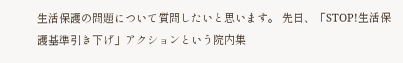生活保護の問題について質問したいと思います。 先日、「STOP!生活保護基準引き下げ」アクションという院内集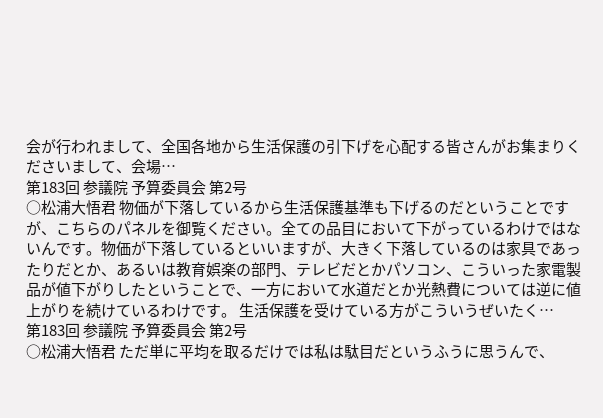会が行われまして、全国各地から生活保護の引下げを心配する皆さんがお集まりくださいまして、会場…
第183回 参議院 予算委員会 第2号
○松浦大悟君 物価が下落しているから生活保護基準も下げるのだということですが、こちらのパネルを御覧ください。全ての品目において下がっているわけではないんです。物価が下落しているといいますが、大きく下落しているのは家具であったりだとか、あるいは教育娯楽の部門、テレビだとかパソコン、こういった家電製品が値下がりしたということで、一方において水道だとか光熱費については逆に値上がりを続けているわけです。 生活保護を受けている方がこういうぜいたく…
第183回 参議院 予算委員会 第2号
○松浦大悟君 ただ単に平均を取るだけでは私は駄目だというふうに思うんで、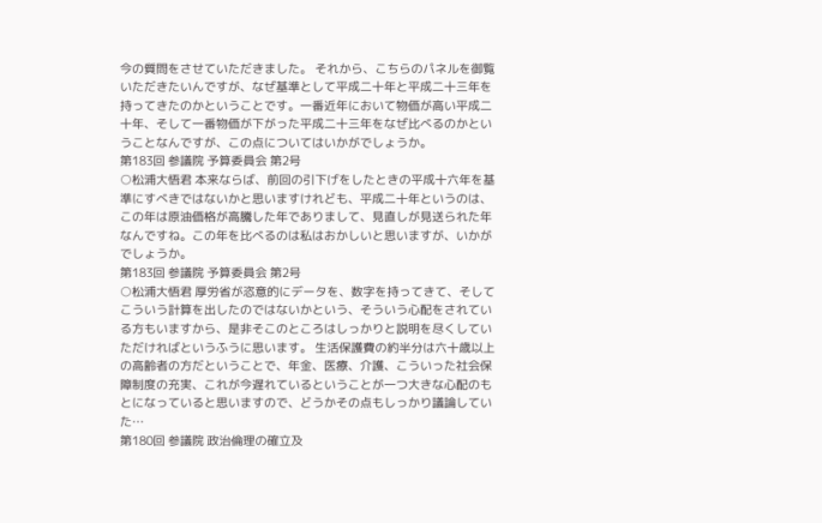今の質問をさせていただきました。 それから、こちらのパネルを御覧いただきたいんですが、なぜ基準として平成二十年と平成二十三年を持ってきたのかということです。一番近年において物価が高い平成二十年、そして一番物価が下がった平成二十三年をなぜ比べるのかということなんですが、この点についてはいかがでしょうか。
第183回 参議院 予算委員会 第2号
○松浦大悟君 本来ならば、前回の引下げをしたときの平成十六年を基準にすべきではないかと思いますけれども、平成二十年というのは、この年は原油価格が高騰した年でありまして、見直しが見送られた年なんですね。この年を比べるのは私はおかしいと思いますが、いかがでしょうか。
第183回 参議院 予算委員会 第2号
○松浦大悟君 厚労省が恣意的にデータを、数字を持ってきて、そしてこういう計算を出したのではないかという、そういう心配をされている方もいますから、是非そこのところはしっかりと説明を尽くしていただければというふうに思います。 生活保護費の約半分は六十歳以上の高齢者の方だということで、年金、医療、介護、こういった社会保障制度の充実、これが今遅れているということが一つ大きな心配のもとになっていると思いますので、どうかその点もしっかり議論していた…
第180回 参議院 政治倫理の確立及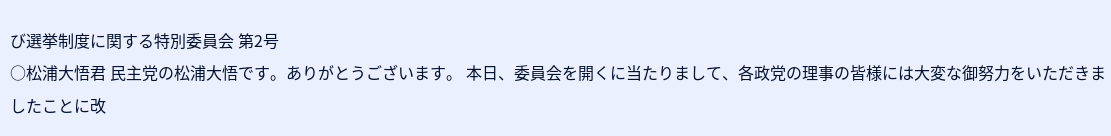び選挙制度に関する特別委員会 第2号
○松浦大悟君 民主党の松浦大悟です。ありがとうございます。 本日、委員会を開くに当たりまして、各政党の理事の皆様には大変な御努力をいただきましたことに改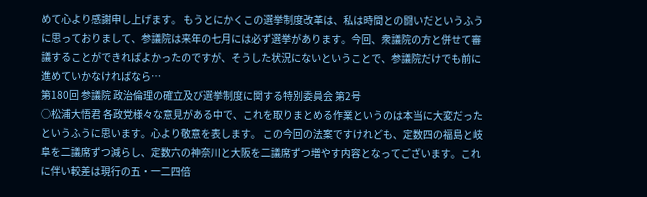めて心より感謝申し上げます。 もうとにかくこの選挙制度改革は、私は時間との闘いだというふうに思っておりまして、参議院は来年の七月には必ず選挙があります。今回、衆議院の方と併せて審議することができればよかったのですが、そうした状況にないということで、参議院だけでも前に進めていかなければなら…
第180回 参議院 政治倫理の確立及び選挙制度に関する特別委員会 第2号
○松浦大悟君 各政党様々な意見がある中で、これを取りまとめる作業というのは本当に大変だったというふうに思います。心より敬意を表します。 この今回の法案ですけれども、定数四の福島と岐阜を二議席ずつ減らし、定数六の神奈川と大阪を二議席ずつ増やす内容となってございます。これに伴い較差は現行の五・一二四倍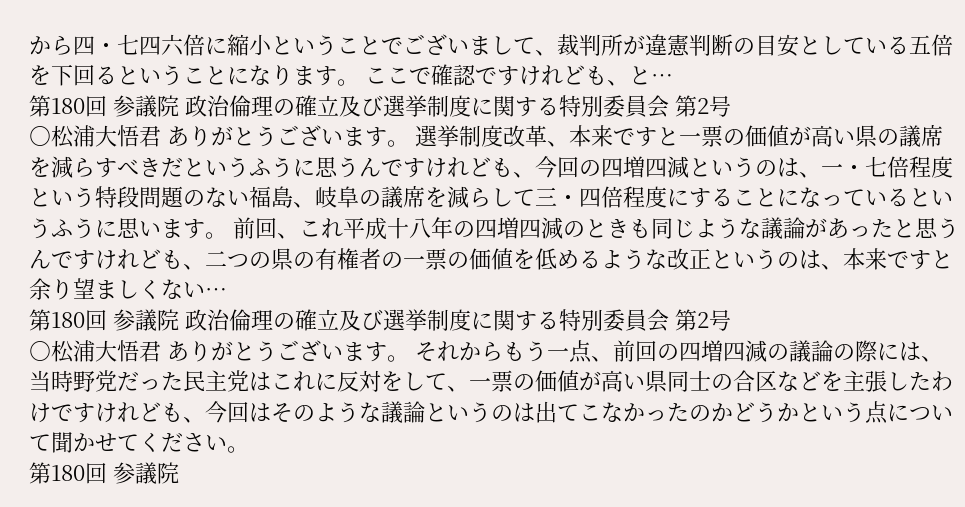から四・七四六倍に縮小ということでございまして、裁判所が違憲判断の目安としている五倍を下回るということになります。 ここで確認ですけれども、と…
第180回 参議院 政治倫理の確立及び選挙制度に関する特別委員会 第2号
○松浦大悟君 ありがとうございます。 選挙制度改革、本来ですと一票の価値が高い県の議席を減らすべきだというふうに思うんですけれども、今回の四増四減というのは、一・七倍程度という特段問題のない福島、岐阜の議席を減らして三・四倍程度にすることになっているというふうに思います。 前回、これ平成十八年の四増四減のときも同じような議論があったと思うんですけれども、二つの県の有権者の一票の価値を低めるような改正というのは、本来ですと余り望ましくない…
第180回 参議院 政治倫理の確立及び選挙制度に関する特別委員会 第2号
○松浦大悟君 ありがとうございます。 それからもう一点、前回の四増四減の議論の際には、当時野党だった民主党はこれに反対をして、一票の価値が高い県同士の合区などを主張したわけですけれども、今回はそのような議論というのは出てこなかったのかどうかという点について聞かせてください。
第180回 参議院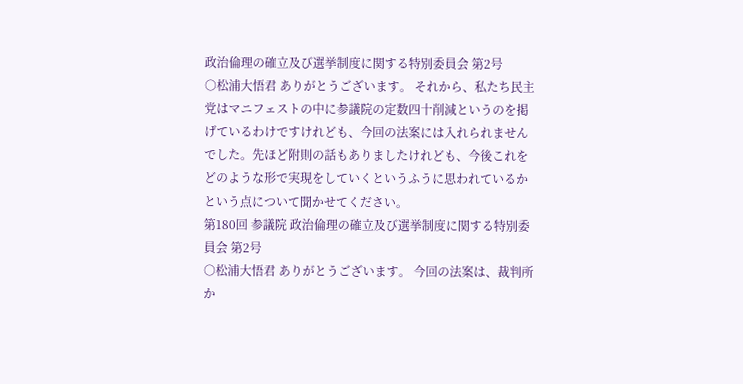政治倫理の確立及び選挙制度に関する特別委員会 第2号
○松浦大悟君 ありがとうございます。 それから、私たち民主党はマニフェストの中に参議院の定数四十削減というのを掲げているわけですけれども、今回の法案には入れられませんでした。先ほど附則の話もありましたけれども、今後これをどのような形で実現をしていくというふうに思われているかという点について聞かせてください。
第180回 参議院 政治倫理の確立及び選挙制度に関する特別委員会 第2号
○松浦大悟君 ありがとうございます。 今回の法案は、裁判所か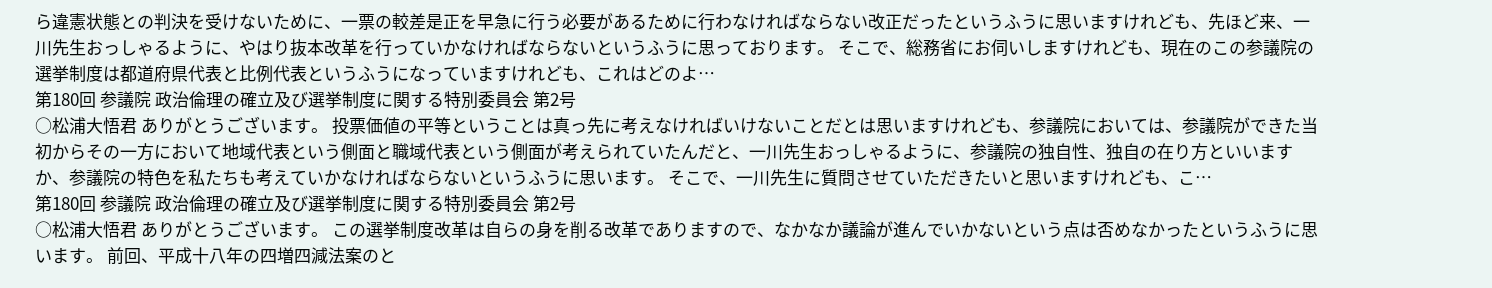ら違憲状態との判決を受けないために、一票の較差是正を早急に行う必要があるために行わなければならない改正だったというふうに思いますけれども、先ほど来、一川先生おっしゃるように、やはり抜本改革を行っていかなければならないというふうに思っております。 そこで、総務省にお伺いしますけれども、現在のこの参議院の選挙制度は都道府県代表と比例代表というふうになっていますけれども、これはどのよ…
第180回 参議院 政治倫理の確立及び選挙制度に関する特別委員会 第2号
○松浦大悟君 ありがとうございます。 投票価値の平等ということは真っ先に考えなければいけないことだとは思いますけれども、参議院においては、参議院ができた当初からその一方において地域代表という側面と職域代表という側面が考えられていたんだと、一川先生おっしゃるように、参議院の独自性、独自の在り方といいますか、参議院の特色を私たちも考えていかなければならないというふうに思います。 そこで、一川先生に質問させていただきたいと思いますけれども、こ…
第180回 参議院 政治倫理の確立及び選挙制度に関する特別委員会 第2号
○松浦大悟君 ありがとうございます。 この選挙制度改革は自らの身を削る改革でありますので、なかなか議論が進んでいかないという点は否めなかったというふうに思います。 前回、平成十八年の四増四減法案のと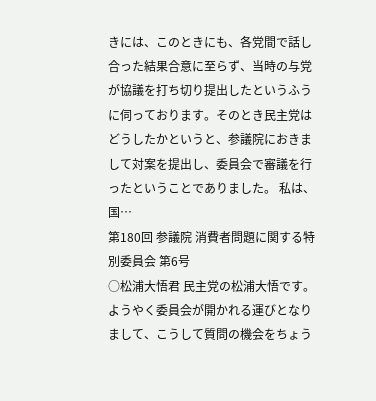きには、このときにも、各党間で話し合った結果合意に至らず、当時の与党が協議を打ち切り提出したというふうに伺っております。そのとき民主党はどうしたかというと、参議院におきまして対案を提出し、委員会で審議を行ったということでありました。 私は、国…
第180回 参議院 消費者問題に関する特別委員会 第6号
○松浦大悟君 民主党の松浦大悟です。 ようやく委員会が開かれる運びとなりまして、こうして質問の機会をちょう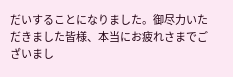だいすることになりました。御尽力いただきました皆様、本当にお疲れさまでございまし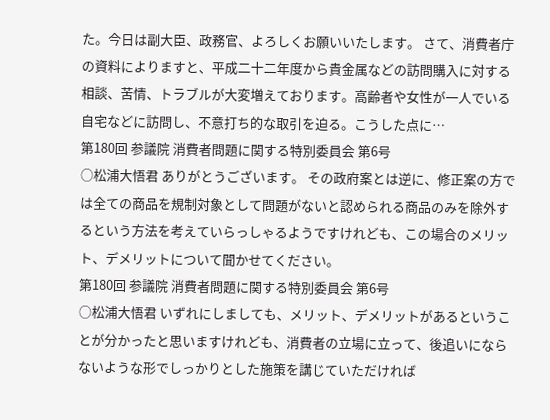た。今日は副大臣、政務官、よろしくお願いいたします。 さて、消費者庁の資料によりますと、平成二十二年度から貴金属などの訪問購入に対する相談、苦情、トラブルが大変増えております。高齢者や女性が一人でいる自宅などに訪問し、不意打ち的な取引を迫る。こうした点に…
第180回 参議院 消費者問題に関する特別委員会 第6号
○松浦大悟君 ありがとうございます。 その政府案とは逆に、修正案の方では全ての商品を規制対象として問題がないと認められる商品のみを除外するという方法を考えていらっしゃるようですけれども、この場合のメリット、デメリットについて聞かせてください。
第180回 参議院 消費者問題に関する特別委員会 第6号
○松浦大悟君 いずれにしましても、メリット、デメリットがあるということが分かったと思いますけれども、消費者の立場に立って、後追いにならないような形でしっかりとした施策を講じていただければ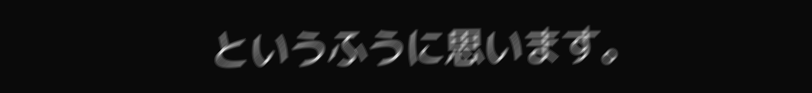というふうに思います。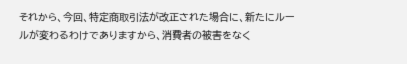それから、今回、特定商取引法が改正された場合に、新たにルールが変わるわけでありますから、消費者の被害をなく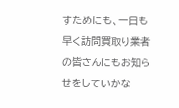すためにも、一日も早く訪問買取り業者の皆さんにもお知らせをしていかな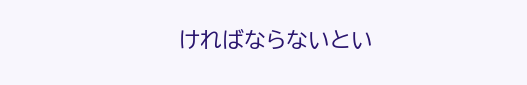ければならないとい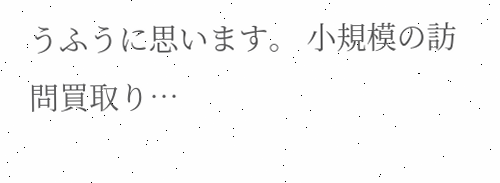うふうに思います。 小規模の訪問買取り…